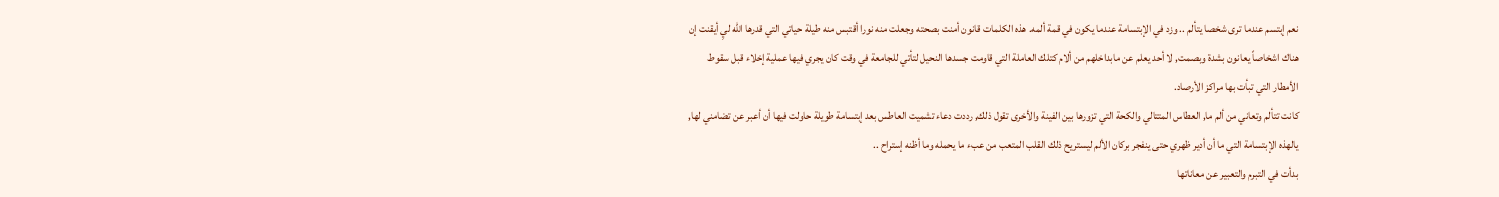نعم إبتسم عندما ترى شخصا يتألم .. وزد في الإبتسامة عندما يكون في قمة ألمه. هذه الكلمات قانون أمنت بصحته وجعلت منه نورا أقتبس منه طيلة حياتي التي قدرها الله ليِ أيقنت إن هناك اشخاصاً يعانون بشدة وبصمت, لا أحد يعلم عن مابداخلهم من ألام كتلك العاملة التي قاومت جسدها النحيل لتأتي للجامعة في وقت كان يجري فيها عملية إخلاء قبل سقوط الأمطار التي تبأت بها مراكز الأرصاد.
كانت تتألم وتعاني من ألم ما, العطاس المتتالي والكحة التي تزورها بين الفينة والأخرى تقول ذلك, رددت دعاء تشميت العاطس بعد إبتسامة طويلة حاولت فيها أن أعبر عن تضامني لها, يالهذه الإبتسامة التي ما أن أدير ظهري حتى ينفجر بركان الألم ليستريح ذلك القلب المتعب من عبء ما يحمله وما أظنه إستراح ..
بدأت في التبرم والتعبير عن معاناتها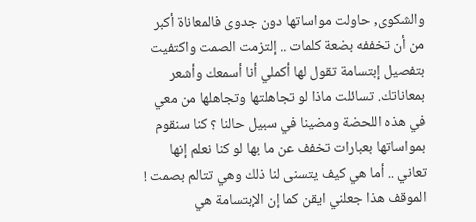والشكوى, حاولت مواساتها دون جدوى فالمعاناة أكبر من أن تخففه بضعة كلمات .. إلتزمت الصمت واكتفيت بتفصيل إبتسامة تقول لها أكملي أنا أسمعك وأشعر بمعاناتك. تسائلت ماذا لو تجاهلتها وتجاهلها من معي في هذه اللحضة ومضينا في سبيل حالنا ؟ كنا سنقوم بمواساتها بعبارات تخفف عن ما بها لو كنا نعلم إنها تعاني .. أما هي كيف يتسنى لنا ذلك وهي تتالم بصمت !
الموقف هذا جعلني ايقن كما إن الإبتسامة هي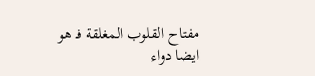مفتاح القلوب المغلقة فـ هو ايضا دواء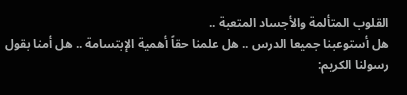القلوب المتألمة والأجساد المتعبة ..
هل أستوعبنا جميعا الدرس .. هل علمنا حقاً أهمية الإبتسامة .. هل أمنا بقول رسولنا الكريم: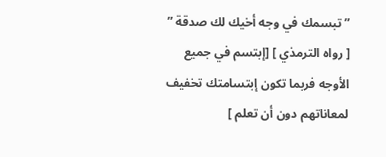” تبسمك في وجه أخيك لك صدقة ” [ رواه الترمذي ] [إبتسم في جميع الأوجه فربما تكون إبتسامتك تخفيف لمعاناتهم دون أن تعلم ]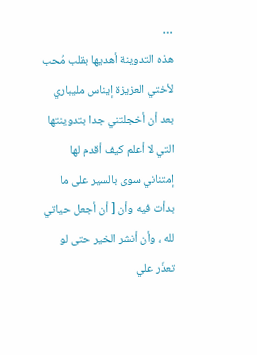…
هذه التدوينة أهديها بقلب مُحب لأختي العزيزة إيناس مليباري بعد أن أخجلتني جدا بتدوينتها التي لا أعلم كيف أقدم لها إمتناني سوى بالسير على ما بدأت فيه وأن [ أن أجعل حياتي لله ، وأن أنشر الخير حتى لو تعذّر علي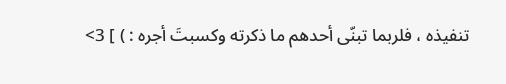تنفيذه ، فلربما تبنّى أحدهم ما ذكرته وكسبتَ أجره : ) ] 3>